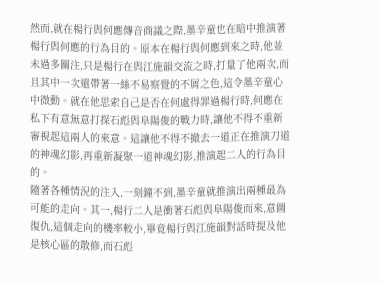然而,就在楊行與何應傳音商議之際,墨辛童也在暗中推演著楊行與何應的行為目的。原本在楊行與何應到來之時,他並未過多關注,只是楊行在與江施韻交流之時,打量了他兩次,而且其中一次還帶著一絲不易察覺的不屑之色,這令墨辛童心中微動。就在他思索自己是否在何處得罪過楊行時,何應在私下有意無意打探石彪與阜陽俊的戰力時,讓他不得不重新審視起這兩人的來意。這讓他不得不撤去一道正在推演刀道的神魂幻影,再重新凝聚一道神魂幻影,推演起二人的行為目的。
隨著各種情況的注入,一刻鐘不到,墨辛童就推演出兩種最為可能的走向。其一,楊行二人是衝著石彪與阜陽俊而來,意圖復仇,這個走向的機率較小,畢竟楊行與江施韻對話時提及他是核心區的散修,而石彪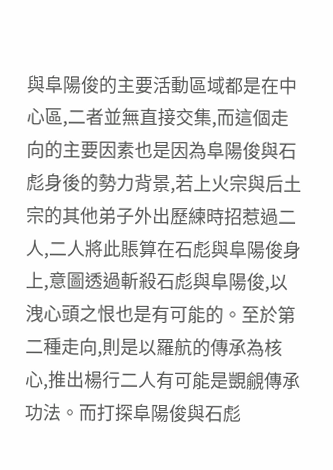與阜陽俊的主要活動區域都是在中心區,二者並無直接交集,而這個走向的主要因素也是因為阜陽俊與石彪身後的勢力背景,若上火宗與后土宗的其他弟子外出歷練時招惹過二人,二人將此賬算在石彪與阜陽俊身上,意圖透過斬殺石彪與阜陽俊,以洩心頭之恨也是有可能的。至於第二種走向,則是以羅航的傳承為核心,推出楊行二人有可能是覬覦傳承功法。而打探阜陽俊與石彪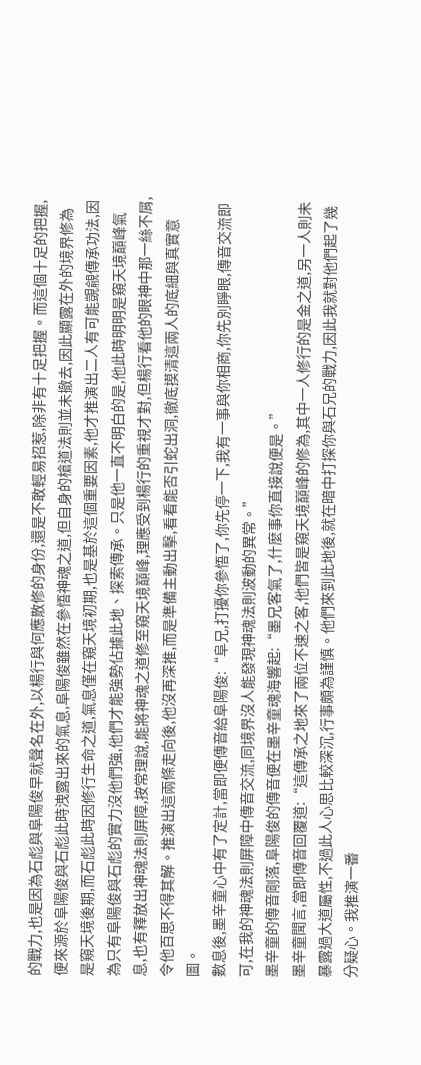的戰力,也是因為石彪與阜陽俊早就聲名在外,以楊行與何應散修的身份,還是不敢輕易招惹,除非有十足把握。而這個十足的把握,便來源於阜陽俊與石彪此時洩露出來的氣息,阜陽俊雖然在參悟神魂之道,但自身的槍道法則並未撤去,因此顯露在外的境界修為是窺天境後期,而石彪此時因修行生命之道,氣息僅在窺天境初期,也是基於這個重要因素,他才推演出二人有可能覬覦傳承功法,因為只有阜陽俊與石彪的實力沒他們強,他們才能強勢佔據此地、探索傳承。只是他一直不明白的是,他此時明明是窺天境巔峰氣息,也有釋放出神魂法則屏障,按常理說,能將神魂之道修至窺天境巔峰,理應受到楊行的重視才對,但楊行看他的眼神中那一絲不屑,令他百思不得其解。推演出這兩條走向後,他沒再深推,而是準備主動出擊,看看能否引蛇出洞,徹底摸清這兩人的底細與真實意圖。
數息後,墨辛童心中有了定計,當即便傳音給阜陽俊:“阜兄,打擾你參悟了,你先停一下,我有一事與你相商,你先別睜眼,傳音交流即可,在我的神魂法則屏障中傳音交流,同境界沒人能發現神魂法則波動的異常。”
墨辛童的傳音剛落,阜陽俊的傳音便在墨辛童魂海響起:“墨兄客氣了,什麼事你直接說便是。”
墨辛童聞言,當即傳音回覆道:“這傳承之地來了兩位不速之客,他們皆是窺天境巔峰的修為,其中一人修行的是金之道,另一人則未暴露過大道屬性,不過此人心思比較深沉,行事頗為謹慎。他們來到此地後,就在暗中打探你與石兄的戰力,因此我就對他們起了幾分疑心。我推演一番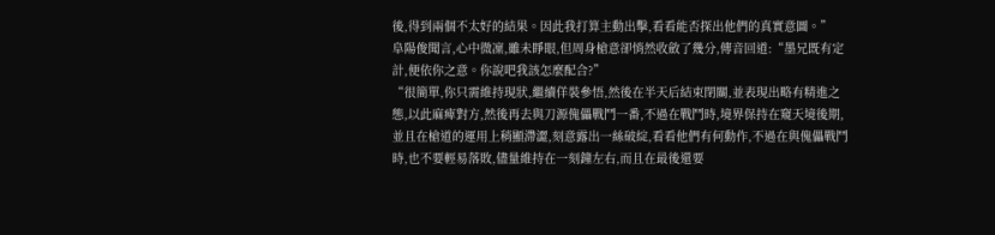後,得到兩個不太好的結果。因此我打算主動出擊,看看能否探出他們的真實意圖。”
阜陽俊聞言,心中微凜,雖未睜眼,但周身槍意卻悄然收斂了幾分,傳音回道:“墨兄既有定計,便依你之意。你說吧我該怎麼配合?”
“很簡單,你只需維持現狀,繼續佯裝參悟,然後在半天后結束閉關,並表現出略有精進之態,以此麻痺對方,然後再去與刀源傀儡戰鬥一番,不過在戰鬥時,境界保持在窺天境後期,並且在槍道的運用上稍顯滯澀,刻意露出一絲破綻,看看他們有何動作,不過在與傀儡戰鬥時,也不要輕易落敗,儘量維持在一刻鐘左右,而且在最後還要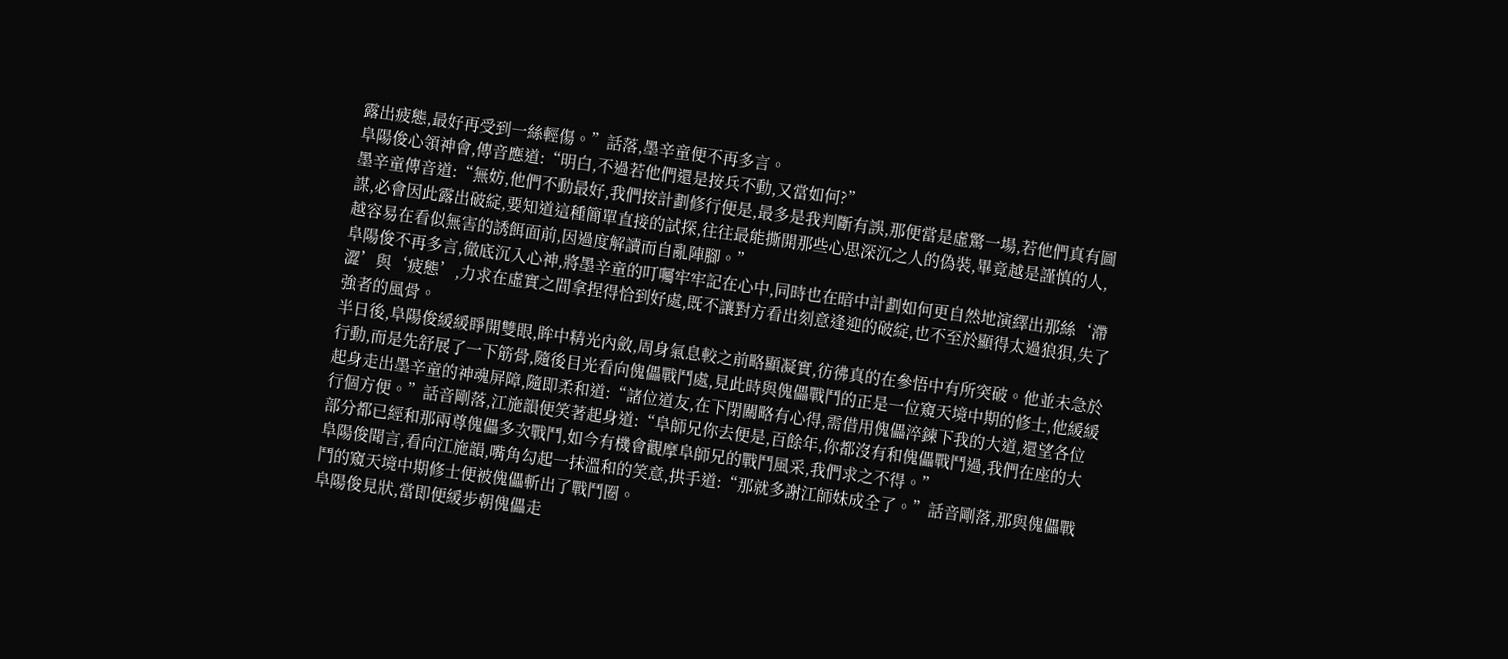露出疲態,最好再受到一絲輕傷。”話落,墨辛童便不再多言。
阜陽俊心領神會,傳音應道:“明白,不過若他們還是按兵不動,又當如何?”
墨辛童傳音道:“無妨,他們不動最好,我們按計劃修行便是,最多是我判斷有誤,那便當是虛驚一場,若他們真有圖謀,必會因此露出破綻,要知道這種簡單直接的試探,往往最能撕開那些心思深沉之人的偽裝,畢竟越是謹慎的人,越容易在看似無害的誘餌面前,因過度解讀而自亂陣腳。”
阜陽俊不再多言,徹底沉入心神,將墨辛童的叮囑牢牢記在心中,同時也在暗中計劃如何更自然地演繹出那絲‘滯澀’與‘疲態’,力求在虛實之間拿捏得恰到好處,既不讓對方看出刻意逢迎的破綻,也不至於顯得太過狼狽,失了強者的風骨。
半日後,阜陽俊緩緩睜開雙眼,眸中精光內斂,周身氣息較之前略顯凝實,彷彿真的在參悟中有所突破。他並未急於行動,而是先舒展了一下筋骨,隨後目光看向傀儡戰鬥處,見此時與傀儡戰鬥的正是一位窺天境中期的修士,他緩緩起身走出墨辛童的神魂屏障,隨即柔和道:“諸位道友,在下閉關略有心得,需借用傀儡淬鍊下我的大道,還望各位行個方便。”話音剛落,江施韻便笑著起身道:“阜師兄你去便是,百餘年,你都沒有和傀儡戰鬥過,我們在座的大部分都已經和那兩尊傀儡多次戰鬥,如今有機會觀摩阜師兄的戰鬥風采,我們求之不得。”
阜陽俊聞言,看向江施韻,嘴角勾起一抹溫和的笑意,拱手道:“那就多謝江師妹成全了。”話音剛落,那與傀儡戰鬥的窺天境中期修士便被傀儡斬出了戰鬥圈。
阜陽俊見狀,當即便緩步朝傀儡走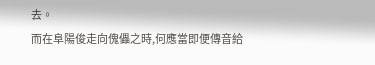去。
而在阜陽俊走向傀儡之時,何應當即便傳音給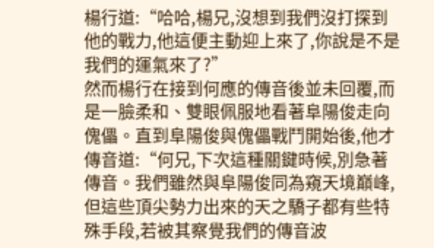楊行道:“哈哈,楊兄,沒想到我們沒打探到他的戰力,他這便主動迎上來了,你說是不是我們的運氣來了?”
然而楊行在接到何應的傳音後並未回覆,而是一臉柔和、雙眼佩服地看著阜陽俊走向傀儡。直到阜陽俊與傀儡戰鬥開始後,他才傳音道:“何兄,下次這種關鍵時候,別急著傳音。我們雖然與阜陽俊同為窺天境巔峰,但這些頂尖勢力出來的天之驕子都有些特殊手段,若被其察覺我們的傳音波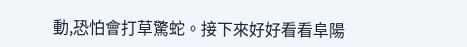動,恐怕會打草驚蛇。接下來好好看看阜陽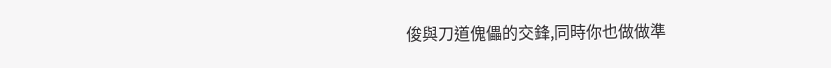俊與刀道傀儡的交鋒,同時你也做做準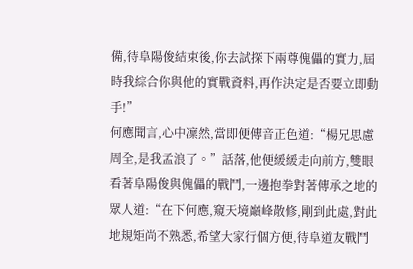備,待阜陽俊結束後,你去試探下兩尊傀儡的實力,屆時我綜合你與他的實戰資料,再作決定是否要立即動手!”
何應聞言,心中凜然,當即便傳音正色道:“楊兄思慮周全,是我孟浪了。”話落,他便緩緩走向前方,雙眼看著阜陽俊與傀儡的戰鬥,一邊抱拳對著傳承之地的眾人道:“在下何應,窺天境巔峰散修,剛到此處,對此地規矩尚不熟悉,希望大家行個方便,待阜道友戰鬥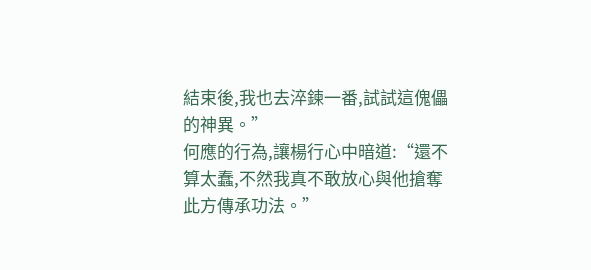結束後,我也去淬鍊一番,試試這傀儡的神異。”
何應的行為,讓楊行心中暗道:“還不算太蠢,不然我真不敢放心與他搶奪此方傳承功法。”